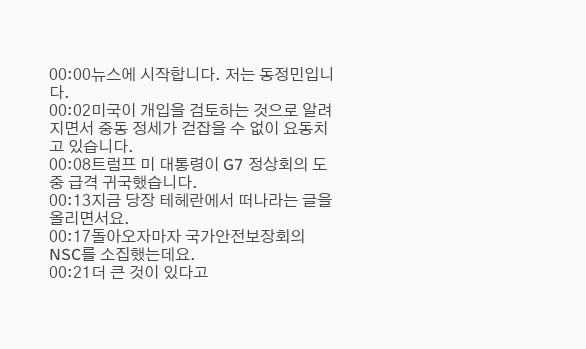00:00뉴스에 시작합니다. 저는 동정민입니다.
00:02미국이 개입을 검토하는 것으로 알려지면서 중동 정세가 걷잡을 수 없이 요동치고 있습니다.
00:08트럼프 미 대통령이 G7 정상회의 도중 급격 귀국했습니다.
00:13지금 당장 테헤란에서 떠나라는 글을 올리면서요.
00:17돌아오자마자 국가안전보장회의 NSC를 소집했는데요.
00:21더 큰 것이 있다고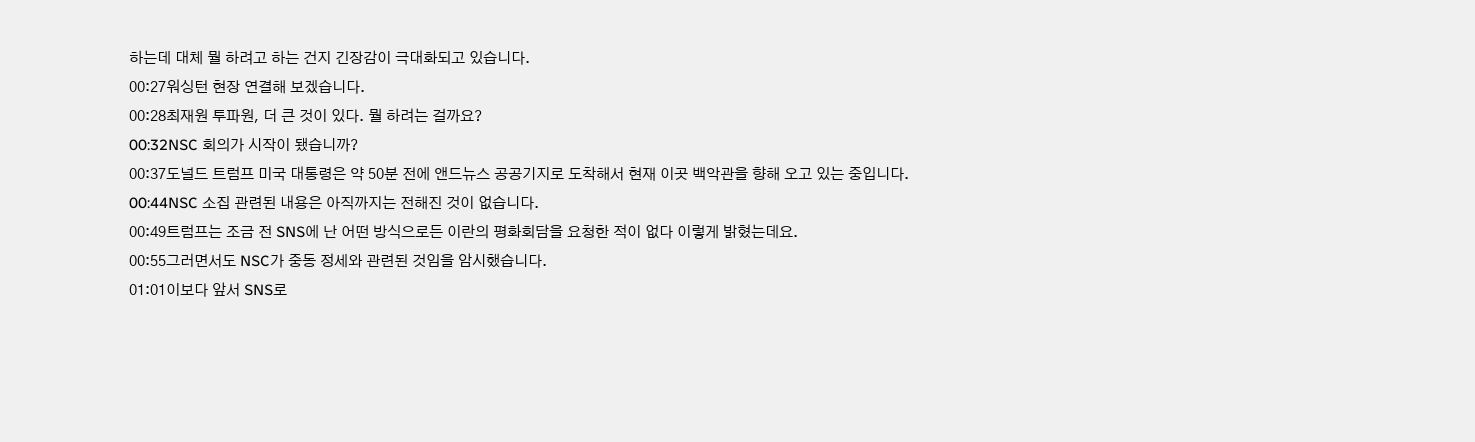하는데 대체 뭘 하려고 하는 건지 긴장감이 극대화되고 있습니다.
00:27워싱턴 현장 연결해 보겠습니다.
00:28최재원 투파원, 더 큰 것이 있다. 뭘 하려는 걸까요?
00:32NSC 회의가 시작이 됐습니까?
00:37도널드 트럼프 미국 대통령은 약 50분 전에 앤드뉴스 공공기지로 도착해서 현재 이곳 백악관을 향해 오고 있는 중입니다.
00:44NSC 소집 관련된 내용은 아직까지는 전해진 것이 없습니다.
00:49트럼프는 조금 전 SNS에 난 어떤 방식으로든 이란의 평화회담을 요청한 적이 없다 이렇게 밝혔는데요.
00:55그러면서도 NSC가 중동 정세와 관련된 것임을 암시했습니다.
01:01이보다 앞서 SNS로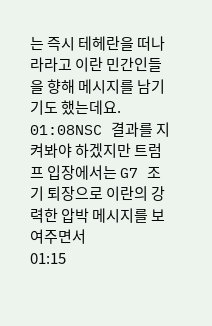는 즉시 테헤란을 떠나라라고 이란 민간인들을 향해 메시지를 남기기도 했는데요.
01:08NSC 결과를 지켜봐야 하겠지만 트럼프 입장에서는 G7 조기 퇴장으로 이란의 강력한 압박 메시지를 보여주면서
01:15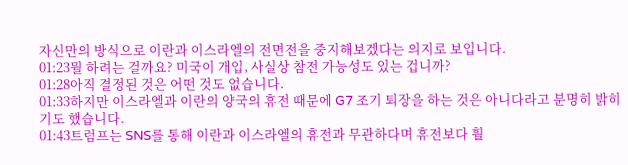자신만의 방식으로 이란과 이스라엘의 전면전을 중지해보겠다는 의지로 보입니다.
01:23뭘 하려는 걸까요? 미국이 개입, 사실상 참전 가능성도 있는 겁니까?
01:28아직 결정된 것은 어떤 것도 없습니다.
01:33하지만 이스라엘과 이란의 양국의 휴전 때문에 G7 조기 퇴장을 하는 것은 아니다라고 분명히 밝히기도 했습니다.
01:43트럼프는 SNS를 통해 이란과 이스라엘의 휴전과 무관하다며 휴전보다 훨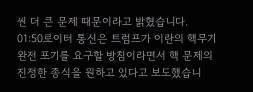씬 더 큰 문제 때문이라고 밝혔습니다.
01:50로이터 통신은 트럼프가 이란의 핵무기 완전 포기를 요구할 방침이라면서 핵 문제의 진정한 종식을 원하고 있다고 보도했습니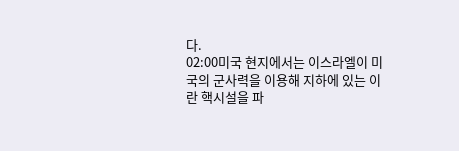다.
02:00미국 현지에서는 이스라엘이 미국의 군사력을 이용해 지하에 있는 이란 핵시설을 파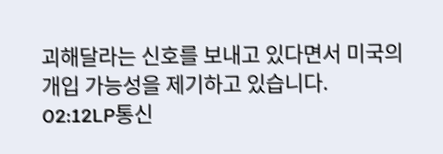괴해달라는 신호를 보내고 있다면서 미국의 개입 가능성을 제기하고 있습니다.
02:12LP통신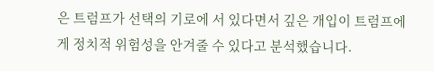은 트럼프가 선택의 기로에 서 있다면서 깊은 개입이 트럼프에게 정치적 위험성을 안겨줄 수 있다고 분석했습니다.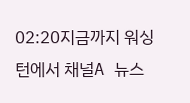02:20지금까지 워싱턴에서 채널A 뉴스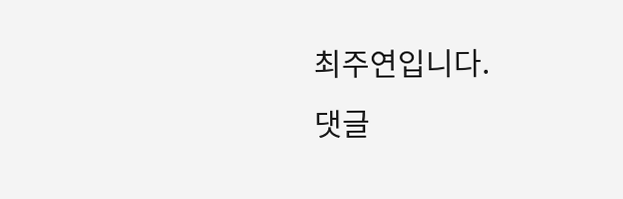최주연입니다.
댓글